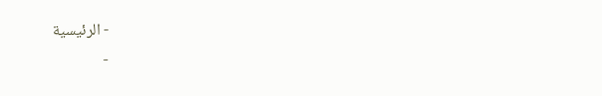- الرئيسية
-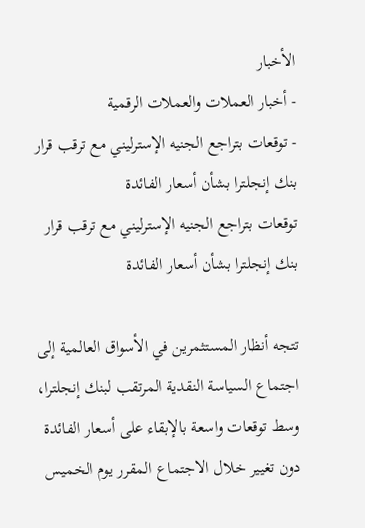الأخبار
- أخبار العملات والعملات الرقمية
- توقعات بتراجع الجنيه الإسترليني مع ترقب قرار بنك إنجلترا بشأن أسعار الفائدة
توقعات بتراجع الجنيه الإسترليني مع ترقب قرار بنك إنجلترا بشأن أسعار الفائدة

تتجه أنظار المستثمرين في الأسواق العالمية إلى اجتماع السياسة النقدية المرتقب لبنك إنجلترا، وسط توقعات واسعة بالإبقاء على أسعار الفائدة دون تغيير خلال الاجتماع المقرر يوم الخميس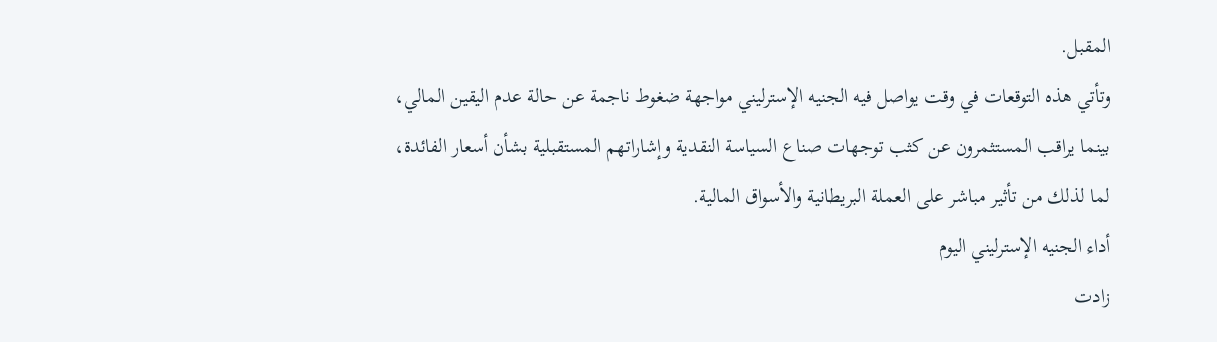المقبل.
وتأتي هذه التوقعات في وقت يواصل فيه الجنيه الإسترليني مواجهة ضغوط ناجمة عن حالة عدم اليقين المالي، بينما يراقب المستثمرون عن كثب توجهات صناع السياسة النقدية وإشاراتهم المستقبلية بشأن أسعار الفائدة، لما لذلك من تأثير مباشر على العملة البريطانية والأسواق المالية.
أداء الجنيه الإسترليني اليوم
زادت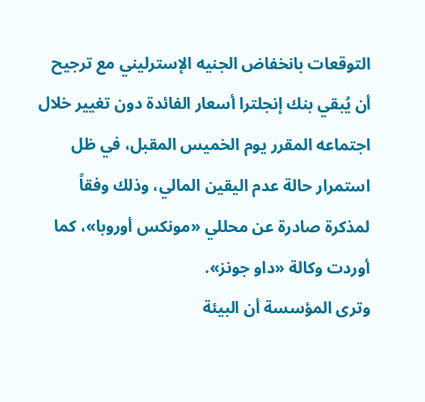التوقعات بانخفاض الجنيه الإسترليني مع ترجيح أن يُبقي بنك إنجلترا أسعار الفائدة دون تغيير خلال اجتماعه المقرر يوم الخميس المقبل، في ظل استمرار حالة عدم اليقين المالي، وذلك وفقاً لمذكرة صادرة عن محللي «مونكس أوروبا»، كما أوردت وكالة «داو جونز».
وترى المؤسسة أن البيئة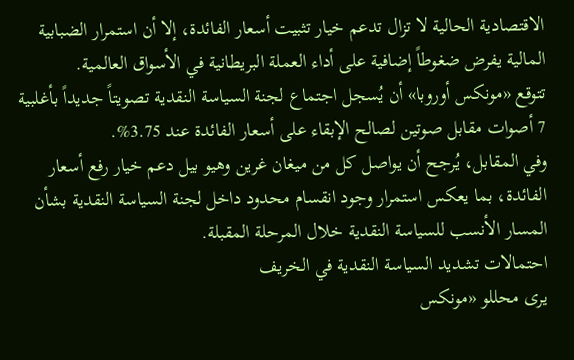الاقتصادية الحالية لا تزال تدعم خيار تثبيت أسعار الفائدة، إلا أن استمرار الضبابية المالية يفرض ضغوطاً إضافية على أداء العملة البريطانية في الأسواق العالمية.
تتوقع «مونكس أوروبا» أن يُسجل اجتماع لجنة السياسة النقدية تصويتاً جديداً بأغلبية 7 أصوات مقابل صوتين لصالح الإبقاء على أسعار الفائدة عند 3.75%.
وفي المقابل، يُرجح أن يواصل كل من ميغان غرين وهيو بيل دعم خيار رفع أسعار الفائدة، بما يعكس استمرار وجود انقسام محدود داخل لجنة السياسة النقدية بشأن المسار الأنسب للسياسة النقدية خلال المرحلة المقبلة.
احتمالات تشديد السياسة النقدية في الخريف
يرى محللو «مونكس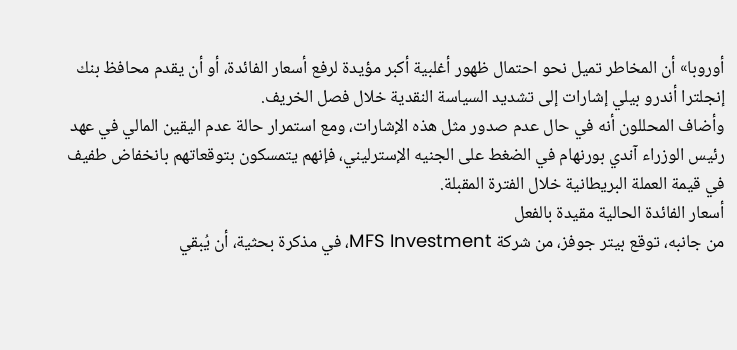أوروبا» أن المخاطر تميل نحو احتمال ظهور أغلبية أكبر مؤيدة لرفع أسعار الفائدة، أو أن يقدم محافظ بنك إنجلترا أندرو بيلي إشارات إلى تشديد السياسة النقدية خلال فصل الخريف.
وأضاف المحللون أنه في حال عدم صدور مثل هذه الإشارات، ومع استمرار حالة عدم اليقين المالي في عهد رئيس الوزراء آندي بورنهام في الضغط على الجنيه الإسترليني، فإنهم يتمسكون بتوقعاتهم بانخفاض طفيف في قيمة العملة البريطانية خلال الفترة المقبلة.
أسعار الفائدة الحالية مقيدة بالفعل
من جانبه، توقع بيتر جوفز، من شركة MFS Investment، في مذكرة بحثية، أن يُبقي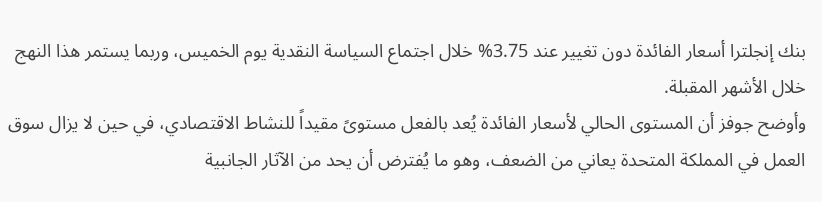بنك إنجلترا أسعار الفائدة دون تغيير عند 3.75% خلال اجتماع السياسة النقدية يوم الخميس، وربما يستمر هذا النهج خلال الأشهر المقبلة.
وأوضح جوفز أن المستوى الحالي لأسعار الفائدة يُعد بالفعل مستوىً مقيداً للنشاط الاقتصادي، في حين لا يزال سوق العمل في المملكة المتحدة يعاني من الضعف، وهو ما يُفترض أن يحد من الآثار الجانبية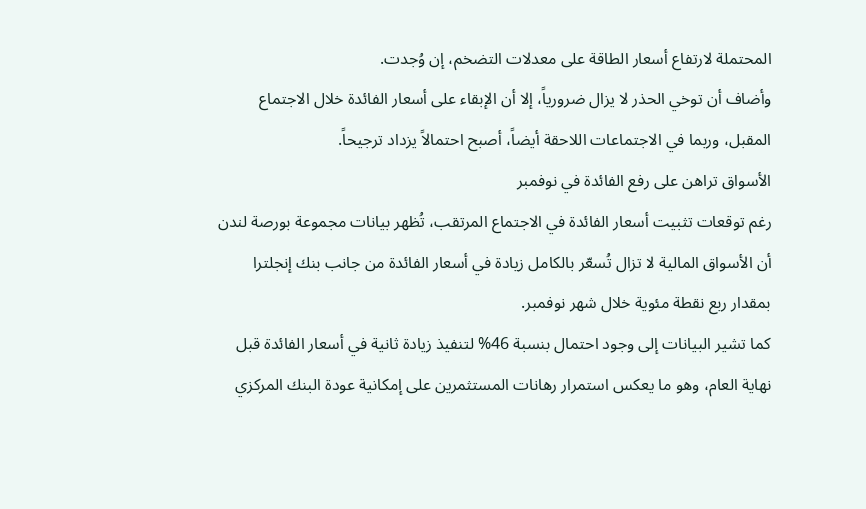المحتملة لارتفاع أسعار الطاقة على معدلات التضخم، إن وُجدت.
وأضاف أن توخي الحذر لا يزال ضرورياً، إلا أن الإبقاء على أسعار الفائدة خلال الاجتماع المقبل، وربما في الاجتماعات اللاحقة أيضاً، أصبح احتمالاً يزداد ترجيحاً.
الأسواق تراهن على رفع الفائدة في نوفمبر
رغم توقعات تثبيت أسعار الفائدة في الاجتماع المرتقب، تُظهر بيانات مجموعة بورصة لندن أن الأسواق المالية لا تزال تُسعّر بالكامل زيادة في أسعار الفائدة من جانب بنك إنجلترا بمقدار ربع نقطة مئوية خلال شهر نوفمبر.
كما تشير البيانات إلى وجود احتمال بنسبة 46% لتنفيذ زيادة ثانية في أسعار الفائدة قبل نهاية العام، وهو ما يعكس استمرار رهانات المستثمرين على إمكانية عودة البنك المركزي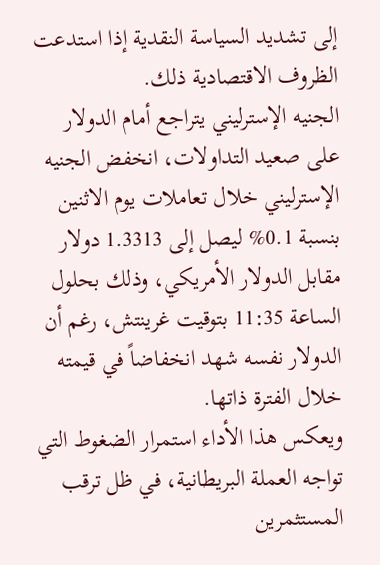إلى تشديد السياسة النقدية إذا استدعت الظروف الاقتصادية ذلك.
الجنيه الإسترليني يتراجع أمام الدولار
على صعيد التداولات، انخفض الجنيه الإسترليني خلال تعاملات يوم الاثنين بنسبة 0.1% ليصل إلى 1.3313 دولار مقابل الدولار الأمريكي، وذلك بحلول الساعة 11:35 بتوقيت غرينتش، رغم أن الدولار نفسه شهد انخفاضاً في قيمته خلال الفترة ذاتها.
ويعكس هذا الأداء استمرار الضغوط التي تواجه العملة البريطانية، في ظل ترقب المستثمرين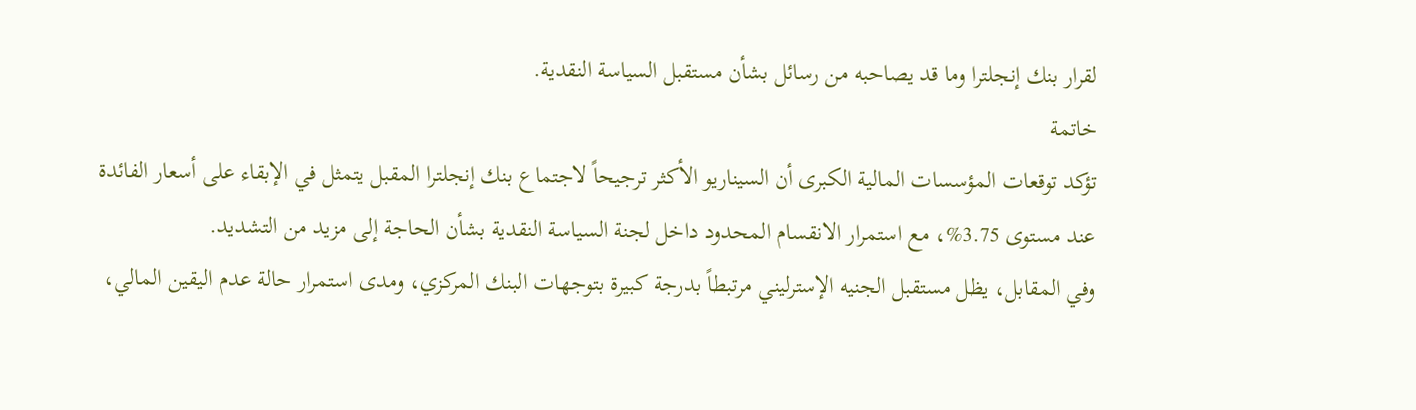لقرار بنك إنجلترا وما قد يصاحبه من رسائل بشأن مستقبل السياسة النقدية.
خاتمة
تؤكد توقعات المؤسسات المالية الكبرى أن السيناريو الأكثر ترجيحاً لاجتماع بنك إنجلترا المقبل يتمثل في الإبقاء على أسعار الفائدة عند مستوى 3.75%، مع استمرار الانقسام المحدود داخل لجنة السياسة النقدية بشأن الحاجة إلى مزيد من التشديد.
وفي المقابل، يظل مستقبل الجنيه الإسترليني مرتبطاً بدرجة كبيرة بتوجهات البنك المركزي، ومدى استمرار حالة عدم اليقين المالي،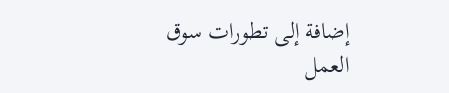إضافة إلى تطورات سوق العمل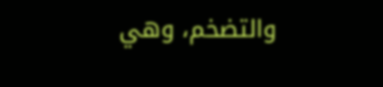والتضخم، وهي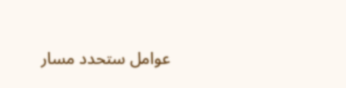عوامل ستحدد مسار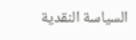السياسة النقدية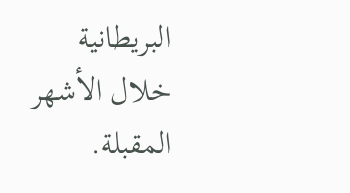البريطانية خلال الأشهر المقبلة.